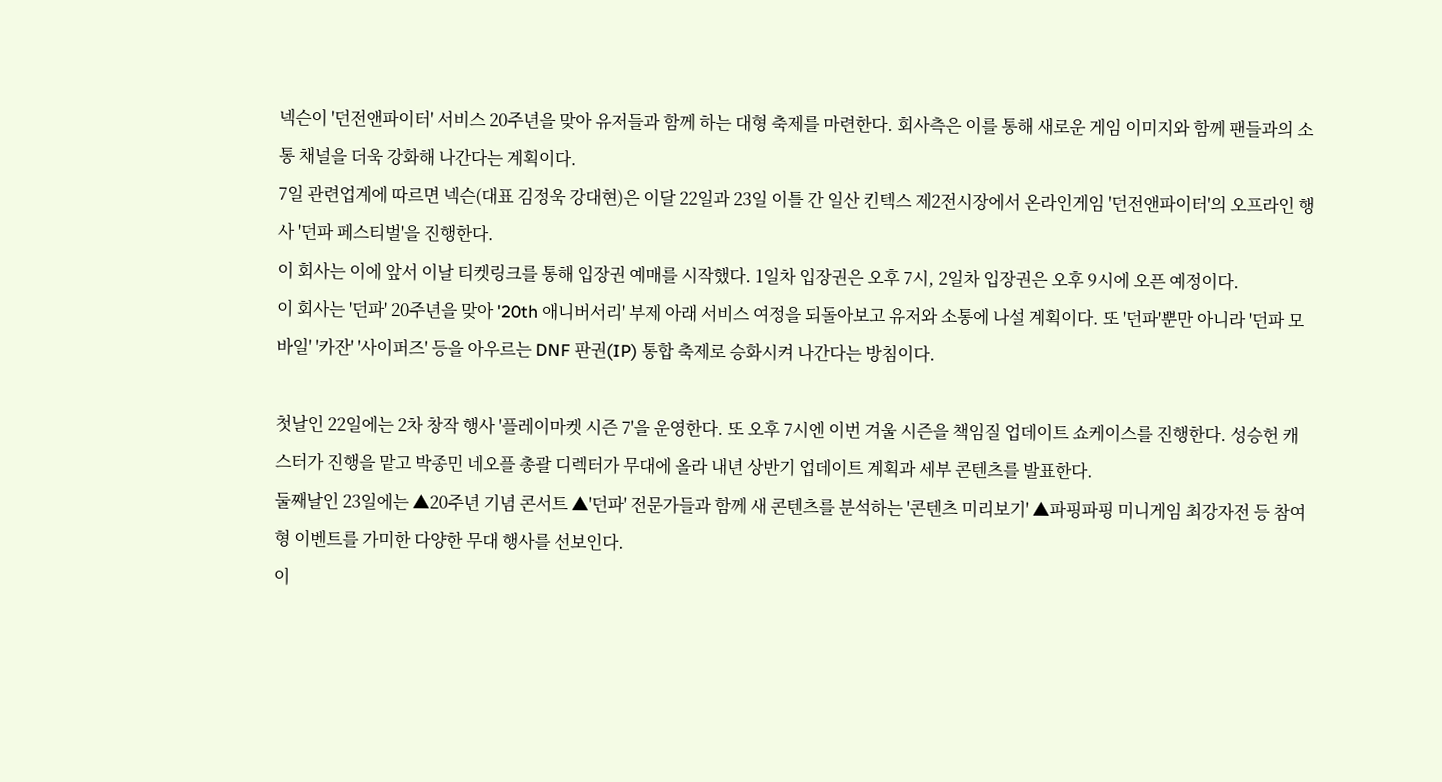넥슨이 '던전앤파이터' 서비스 20주년을 맞아 유저들과 함께 하는 대형 축제를 마련한다. 회사측은 이를 통해 새로운 게임 이미지와 함께 팬들과의 소통 채널을 더욱 강화해 나간다는 계획이다.
7일 관련업계에 따르면 넥슨(대표 김정욱 강대현)은 이달 22일과 23일 이틀 간 일산 킨텍스 제2전시장에서 온라인게임 '던전앤파이터'의 오프라인 행사 '던파 페스티벌'을 진행한다.
이 회사는 이에 앞서 이날 티켓링크를 통해 입장권 예매를 시작했다. 1일차 입장권은 오후 7시, 2일차 입장권은 오후 9시에 오픈 예정이다.
이 회사는 '던파' 20주년을 맞아 '20th 애니버서리' 부제 아래 서비스 여정을 되돌아보고 유저와 소통에 나설 계획이다. 또 '던파'뿐만 아니라 '던파 모바일' '카잔' '사이퍼즈' 등을 아우르는 DNF 판권(IP) 통합 축제로 승화시켜 나간다는 방침이다.

첫날인 22일에는 2차 창작 행사 '플레이마켓 시즌 7'을 운영한다. 또 오후 7시엔 이번 겨울 시즌을 책임질 업데이트 쇼케이스를 진행한다. 성승헌 캐스터가 진행을 맡고 박종민 네오플 총괄 디렉터가 무대에 올라 내년 상반기 업데이트 계획과 세부 콘텐츠를 발표한다.
둘째날인 23일에는 ▲20주년 기념 콘서트 ▲'던파' 전문가들과 함께 새 콘텐츠를 분석하는 '콘텐츠 미리보기' ▲파핑파핑 미니게임 최강자전 등 참여형 이벤트를 가미한 다양한 무대 행사를 선보인다.
이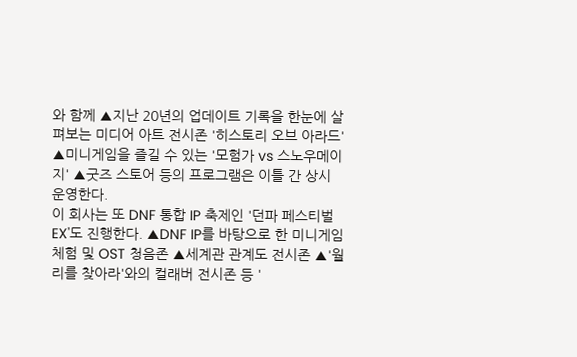와 함께 ▲지난 20년의 업데이트 기록을 한눈에 살펴보는 미디어 아트 전시존 '히스토리 오브 아라드' ▲미니게임을 즐길 수 있는 '모험가 vs 스노우메이지' ▲굿즈 스토어 등의 프로그램은 이틀 간 상시 운영한다.
이 회사는 또 DNF 통합 IP 축제인 '던파 페스티벌 EX'도 진행한다. ▲DNF IP를 바탕으로 한 미니게임 체험 및 OST 청음존 ▲세계관 관계도 전시존 ▲'월리를 찾아라'와의 컬래버 전시존 등 '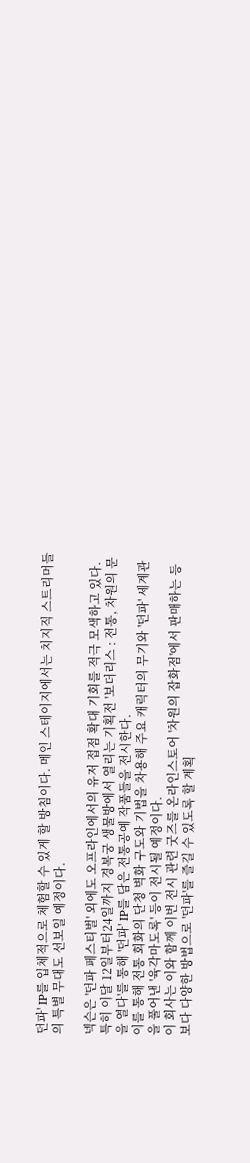던파' IP를 입체적으로 체험할 수 있게 할 방침이다. 메인 스테이지에서는 치지직 스트리머들의 특별 무대도 선보일 예정이다.

넥슨은 '던파 페스티벌' 외에도 오프라인에서의 유저 접점 확대 기회를 적극 모색하고 있다. 특히 이달 12일부터24일까지 경복궁 생물방에서 열리는 기획전 '보더리스 : 전통, 차원의 문을 열다'를 통해 '던파' IP를 담은 전통공예 작품들을 전시한다.
이를 통해 전통 회화의 단청 벽화 구도와 기법을 차용해 주요 캐릭터의 무기와 '던파' 세계관을 풀어낸 '육각마도록' 등이 전시될 예정이다.
이 회사는 이와 함께 이번 전시 관련 굿즈를 온라인스토어 '차원의 잡화점'에서 판매하는 등 보다 다양한 방법으로 '던파'를 즐길 수 있도록 할 계획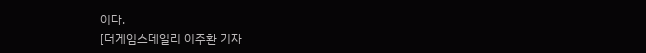이다.
[더게임스데일리 이주환 기자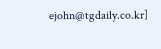ejohn@tgdaily.co.kr]